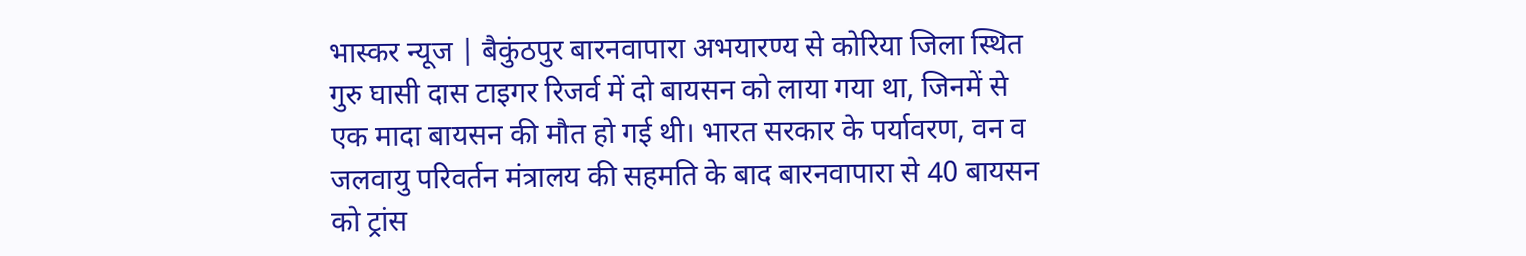भास्कर न्यूज | बैकुंठपुर बारनवापारा अभयारण्य से कोरिया जिला स्थित गुरु घासी दास टाइगर रिजर्व में दो बायसन को लाया गया था, जिनमें से एक मादा बायसन की मौत हो गई थी। भारत सरकार के पर्यावरण, वन व जलवायु परिवर्तन मंत्रालय की सहमति के बाद बारनवापारा से 40 बायसन को ट्रांस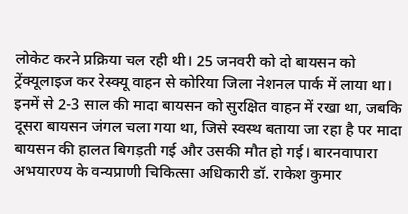लोकेट करने प्रक्रिया चल रही थी। 25 जनवरी को दो बायसन को ट्रेंक्यूलाइज कर रेस्क्यू वाहन से कोरिया जिला नेशनल पार्क में लाया था। इनमें से 2-3 साल की मादा बायसन को सुरक्षित वाहन में रखा था, जबकि दूसरा बायसन जंगल चला गया था, जिसे स्वस्थ बताया जा रहा है पर मादा बायसन की हालत बिगड़ती गई और उसकी मौत हो गई। बारनवापारा अभयारण्य के वन्यप्राणी चिकित्सा अधिकारी डॉ. राकेश कुमार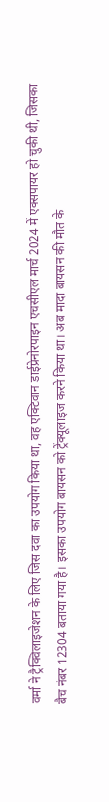वर्मा ने ट्रैक्विलाइजेशन के लिए जिस दवा का उपयोग किया था, वह एक्टिवान डाईप्रेनोरपाइन एचसीएल मार्च 2024 में एक्सपायर हो चुकी थी, जिसका बैच नंबर 12304 बताया गया है। इसका उपयोग बायसन को ट्रेंक्यूलाइज करने किया था। अब मादा बायसन की मौत के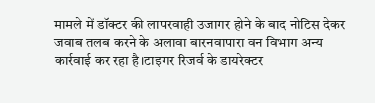मामले में डॉक्टर की लापरवाही उजागर होने के बाद नोटिस देकर जवाब तलब करने के अलावा बारनवापारा वन विभाग अन्य कार्रवाई कर रहा है।टाइगर रिजर्व के डायरेक्टर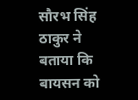सौरभ सिंह ठाकुर ने बताया कि बायसन को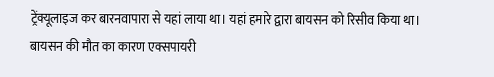ट्रेंक्यूलाइज कर बारनवापारा से यहां लाया था। यहां हमारे द्वारा बायसन को रिसीव किया था। बायसन की मौत का कारण एक्सपायरी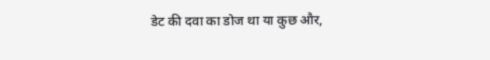डेट की दवा का डोज था या कुछ और,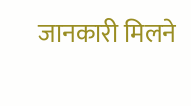जानकारी मिलने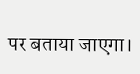पर बताया जाएगा।